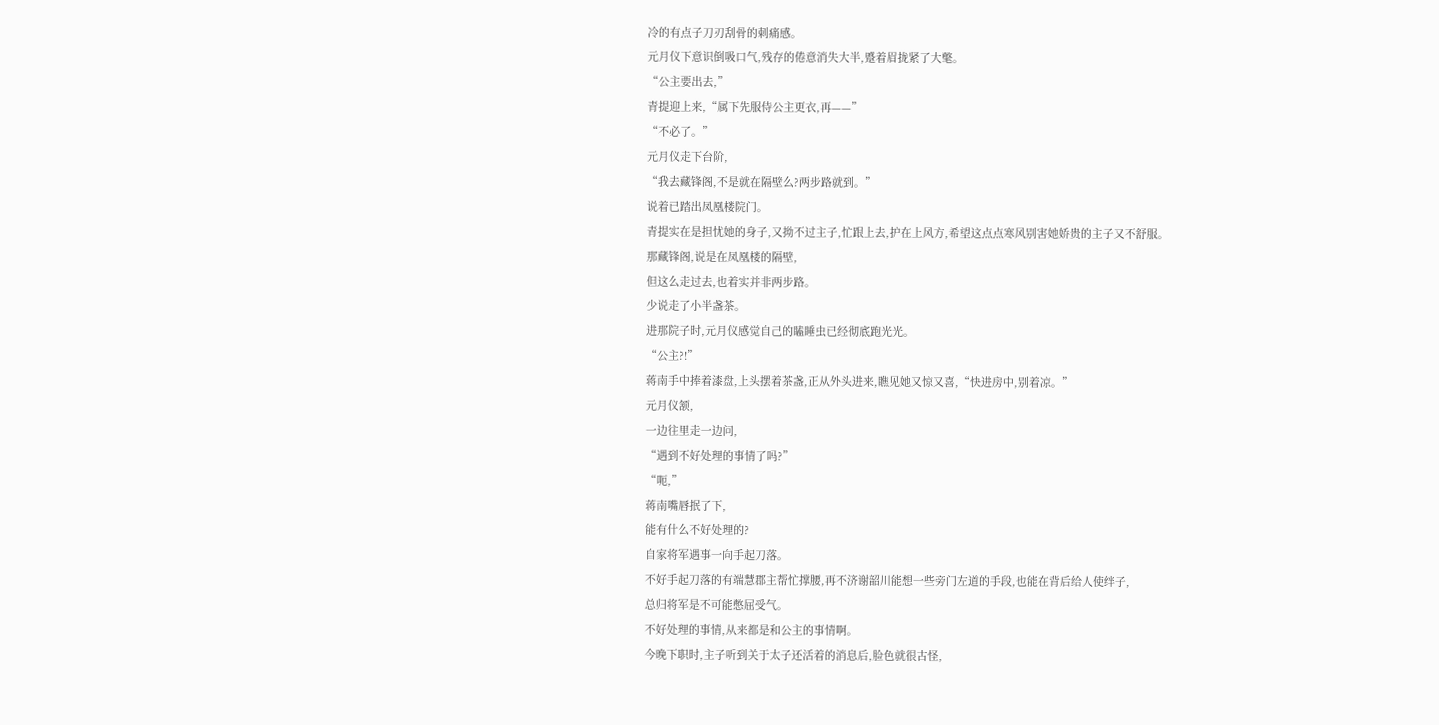冷的有点子刀刃刮骨的刺痛感。
元月仪下意识倒吸口气,残存的倦意消失大半,蹙着眉拢紧了大氅。
“公主要出去,”
青提迎上来,“属下先服侍公主更衣,再——”
“不必了。”
元月仪走下台阶,
“我去藏锋阁,不是就在隔壁么?两步路就到。”
说着已踏出凤凰楼院门。
青提实在是担忧她的身子,又拗不过主子,忙跟上去,护在上风方,希望这点点寒风别害她娇贵的主子又不舒服。
那藏锋阁,说是在凤凰楼的隔壁,
但这么走过去,也着实并非两步路。
少说走了小半盏茶。
进那院子时,元月仪感觉自己的瞌睡虫已经彻底跑光光。
“公主?!”
蒋南手中捧着漆盘,上头摆着茶盏,正从外头进来,瞧见她又惊又喜,“快进房中,别着凉。”
元月仪颔,
一边往里走一边问,
“遇到不好处理的事情了吗?”
“呃,”
蒋南嘴唇抿了下,
能有什么不好处理的?
自家将军遇事一向手起刀落。
不好手起刀落的有端慧郡主帮忙撑腰,再不济谢韶川能想一些旁门左道的手段,也能在背后给人使绊子,
总归将军是不可能憋屈受气。
不好处理的事情,从来都是和公主的事情啊。
今晚下职时,主子听到关于太子还活着的消息后,脸色就很古怪,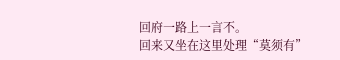回府一路上一言不。
回来又坐在这里处理“莫须有”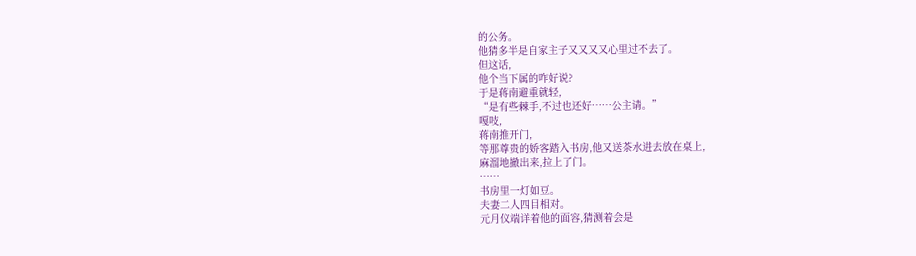的公务。
他猜多半是自家主子又又又又心里过不去了。
但这话,
他个当下属的咋好说?
于是蒋南避重就轻,
“是有些棘手,不过也还好……公主请。”
嘎吱,
蒋南推开门,
等那尊贵的娇客踏入书房,他又送茶水进去放在桌上,
麻溜地撤出来,拉上了门。
……
书房里一灯如豆。
夫妻二人四目相对。
元月仪端详着他的面容,猜测着会是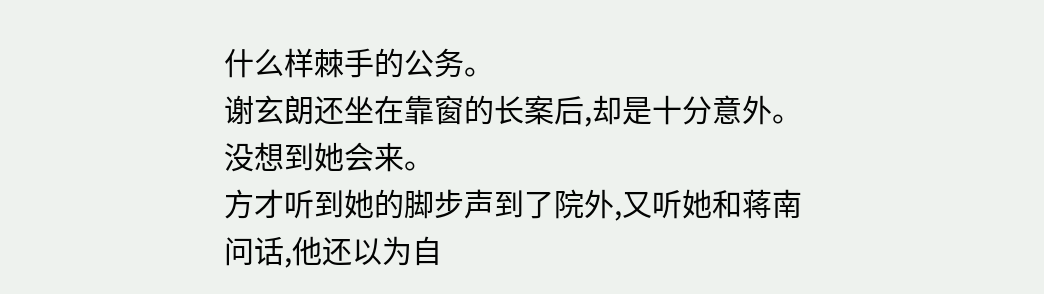什么样棘手的公务。
谢玄朗还坐在靠窗的长案后,却是十分意外。
没想到她会来。
方才听到她的脚步声到了院外,又听她和蒋南问话,他还以为自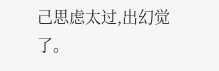己思虑太过,出幻觉了。